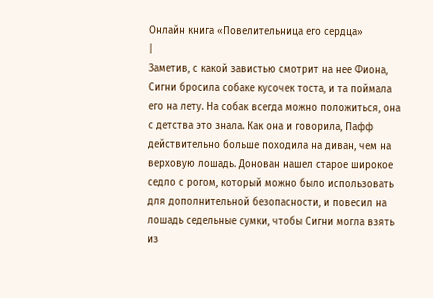Онлайн книга «Повелительница его сердца»
|
Заметив, с какой завистью смотрит на нее Фиона, Сигни бросила собаке кусочек тоста, и та поймала его на лету. На собак всегда можно положиться, она с детства это знала. Как она и говорила, Пафф действительно больше походила на диван, чем на верховую лошадь. Донован нашел старое широкое седло с рогом, который можно было использовать для дополнительной безопасности, и повесил на лошадь седельные сумки, чтобы Сигни могла взять из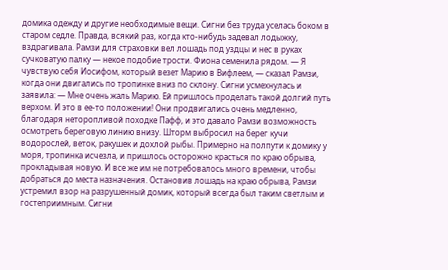домика одежду и другие необходимые вещи. Сигни без труда уселась боком в старом седле. Правда, всякий раз, когда кто-нибудь задевал лодыжку, вздрагивала. Рамзи для страховки вел лошадь под уздцы и нес в руках сучковатую палку — некое подобие трости. Фиона семенила рядом. — Я чувствую себя Иосифом, который везет Марию в Вифлеем, — сказал Рамзи, когда они двигались по тропинке вниз по склону. Сигни усмехнулась и заявила: — Мне очень жаль Марию. Ей пришлось проделать такой долгий путь верхом. И это в ее-то положении! Они продвигались очень медленно, благодаря неторопливой походке Пафф, и это давало Рамзи возможность осмотреть береговую линию внизу. Шторм выбросил на берег кучи водорослей, веток, ракушек и дохлой рыбы. Примерно на полпути к домику у моря, тропинка исчезла, и пришлось осторожно красться по краю обрыва, прокладывая новую. И все же им не потребовалось много времени, чтобы добраться до места назначения. Остановив лошадь на краю обрыва, Рамзи устремил взор на разрушенный домик, который всегда был таким светлым и гостеприимным. Сигни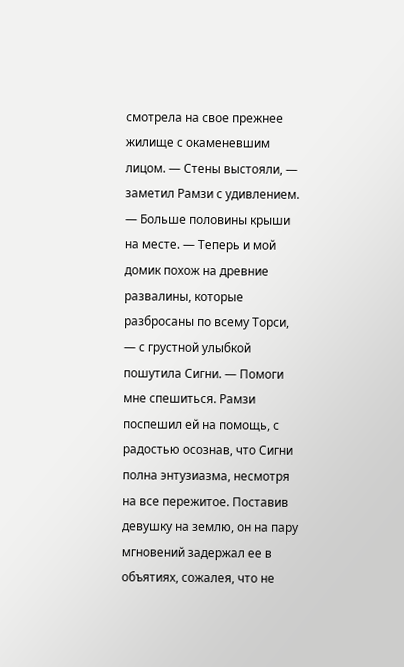смотрела на свое прежнее жилище с окаменевшим лицом. — Стены выстояли, — заметил Рамзи с удивлением. — Больше половины крыши на месте. — Теперь и мой домик похож на древние развалины, которые разбросаны по всему Торси, — с грустной улыбкой пошутила Сигни. — Помоги мне спешиться. Рамзи поспешил ей на помощь, с радостью осознав, что Сигни полна энтузиазма, несмотря на все пережитое. Поставив девушку на землю, он на пару мгновений задержал ее в объятиях, сожалея, что не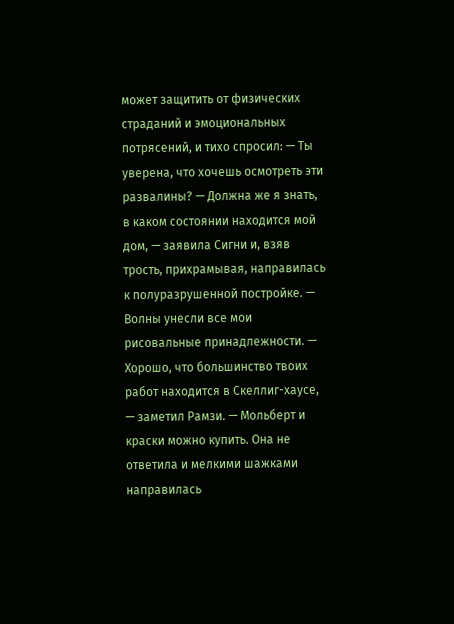может защитить от физических страданий и эмоциональных потрясений, и тихо спросил: — Ты уверена, что хочешь осмотреть эти развалины? — Должна же я знать, в каком состоянии находится мой дом, — заявила Сигни и, взяв трость, прихрамывая, направилась к полуразрушенной постройке. — Волны унесли все мои рисовальные принадлежности. — Хорошо, что большинство твоих работ находится в Скеллиг-хаусе, — заметил Рамзи. — Мольберт и краски можно купить. Она не ответила и мелкими шажками направилась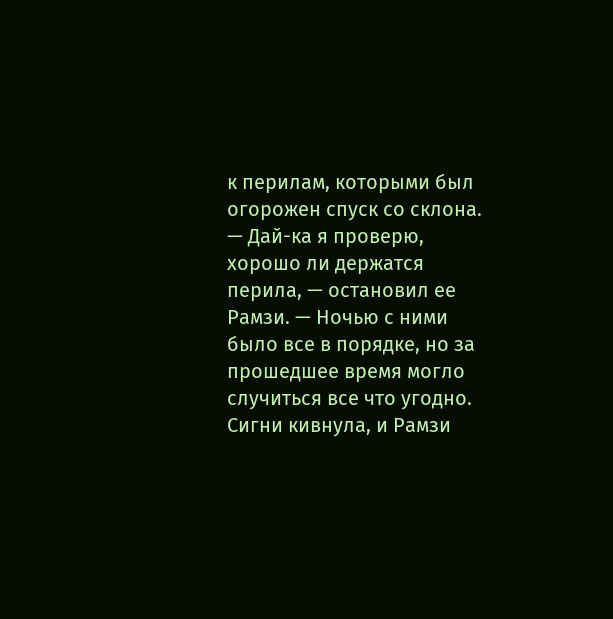к перилам, которыми был огорожен спуск со склона. — Дай-ка я проверю, хорошо ли держатся перила, — остановил ее Рамзи. — Ночью с ними было все в порядке, но за прошедшее время могло случиться все что угодно. Сигни кивнула, и Рамзи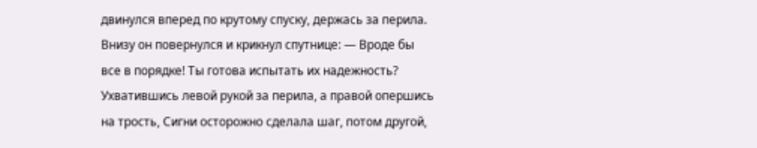двинулся вперед по крутому спуску, держась за перила. Внизу он повернулся и крикнул спутнице: — Вроде бы все в порядке! Ты готова испытать их надежность? Ухватившись левой рукой за перила, а правой опершись на трость, Сигни осторожно сделала шаг, потом другой,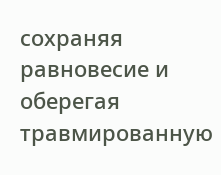сохраняя равновесие и оберегая травмированную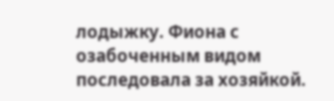лодыжку. Фиона с озабоченным видом последовала за хозяйкой.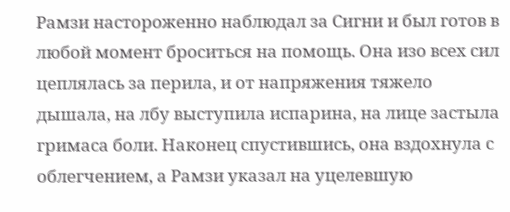Рамзи настороженно наблюдал за Сигни и был готов в любой момент броситься на помощь. Она изо всех сил цеплялась за перила, и от напряжения тяжело дышала, на лбу выступила испарина, на лице застыла гримаса боли. Наконец спустившись, она вздохнула с облегчением, а Рамзи указал на уцелевшую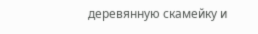деревянную скамейку и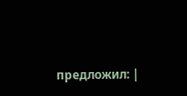предложил: |